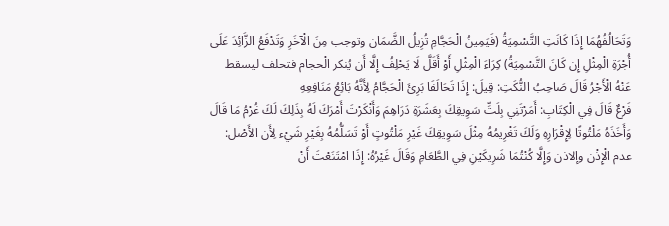وَتَحَالُفُهُمَا إِذَا كَانَتِ التَّسْمِيَةُ (فَيَمِينُ الْحَجَّامِ تُزِيلُ الضَّمَان وتوجب مِنَ الْآخَرِ وَتَدْفَعُ الزَّائِدَ عَلَى أُجْرَةِ الْمِثْلِ إِن كَانَ التَّسْمِيَةُ) كِرَاءَ الْمِثْلِ أَوْ أَقَلَّ لَا يَحْلِفُ إِلَّا أَن يُنكر الْحجام فتحلف ليسقط عَنْهُ الْأَجْرُ قَالَ صَاحِبُ النُّكَتِ: قِيلَ: إِذَا تَحَالَفَا بَرِئَ الْحَجَّامُ لِأَنَّهُ بَائِعُ مَنَافِعِهِ
فَرْعٌ قَالَ فِي الْكِتَابِ: أَمَرْتَنِي بِلَتِّ سَوِيقِكَ بِعَشَرَةِ دَرَاهِمَ وَأَنْكَرْتَ أَمْرَكَ لَهُ بِذَلِكَ لَكَ غُرْمُ مَا قَالَ وَأَخَذَهُ مَلْتُوتًا لِإِقْرَارِهِ وَلَكَ تَغْرِيمُهُ مِثْلَ سَوِيقِكَ غَيْرِ مَلْتُوتٍ أَوْ تَسَلُّمُهُ بِغَيْرِ شَيْء لِأَن الأَصْل: عدم الْإِذْن وإلاذن وَإِلَّا كُنْتُمَا شَرِيكَيْنِ فِي الطَّعَامِ وَقَالَ غَيْرُهُ: إِذَا امْتَنَعْتَ أَنْ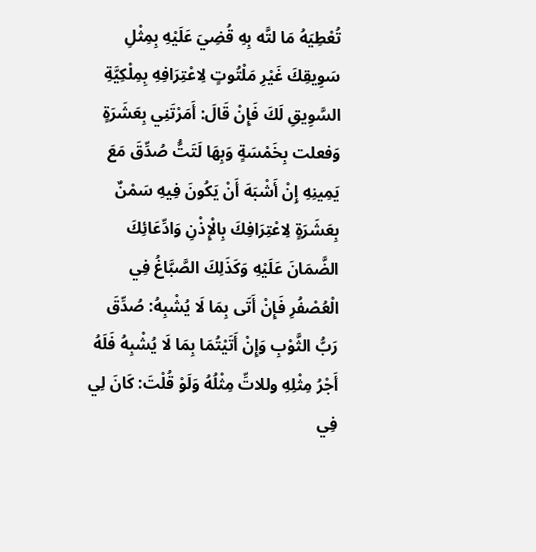تُعْطِيَهُ مَا لتَّه بِهِ قُضِيَ عَلَيْهِ بِمِثْلِ سَوِيقِكَ غَيْرِ مَلْتُوتٍ لِاعْتِرَافِهِ بِمِلْكِيَّةِ السَّوِيقِ لَكَ فَإِنْ قَالَ: أَمَرْتَنِي بِعَشَرَةٍ وَفعلت بِخَمْسَةٍ وَبِهَا لَتَتُّ صُدِّقَ مَعَ يَمِينِهِ إِنْ أَشْبَهَ أَنْ يَكُونَ فِيهِ سَمْنٌ بِعَشَرَةٍ لِاعْتِرَافِكَ بِالْإِذْنِ وَادِّعَائِكَ الضَّمَانَ عَلَيْهِ وَكَذَلِكَ الصَّبَّاغُ فِي الْعُصْفُرِ فَإِنْ أَتَى بِمَا لَا يُشْبِهُ: صُدِّقَ رَبُّ الثَّوْبِ وَإِنْ أَتَيْتُمَا بِمَا لَا يُشْبِهُ فَلَهُ أَجْرُ مِثْلِهِ وللاتِّ مِثْلُهُ وَلَوْ قُلْتَ: كَانَ لِي فِي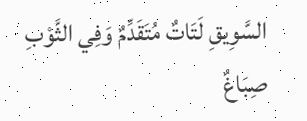السَّوِيقِ لَتَاتٌ مُتَقَدِّمٌ وَفِي الثَّوْبِ صِبَاغٌ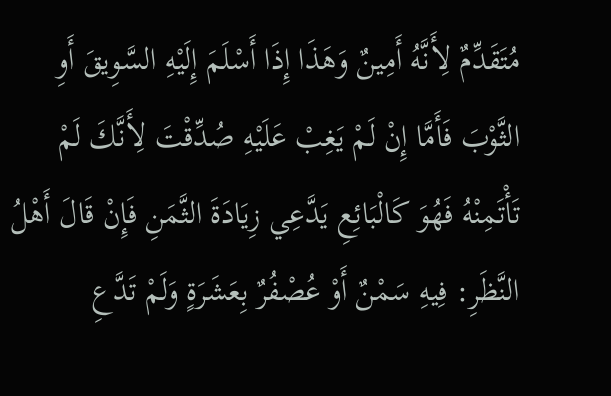مُتَقَدِّمٌ لِأَنَّهُ أَمِينٌ وَهَذَا إِذَا أَسْلَمَ إِلَيْهِ السَّوِيقَ أَوِ الثَّوْبَ فَأَمَّا إِنْ لَمْ يَغِبْ عَلَيْهِ صُدِّقْتَ لِأَنَّكَ لَمْ تَأْتَمِنْهُ فَهُوَ كَالْبَائِعِ يَدَّعِي زِيَادَةَ الثَّمَنِ فَإِنْ قَالَ أَهْلُ النَّظَرِ: فِيهِ سَمْنٌ أَوْ عُصْفُرٌ بِعَشَرَةٍ وَلَمْ تَدَّعِ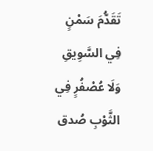تَقَدُّمَ سَمْنٍ فِي السَّوِيقِ وَلَا عُصْفُرٍ فِي الثَّوْبِ صُدق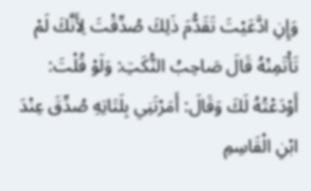وَإِنِ ادَّعَيْتَ تَقَدُّمَ ذَلِكَ صُدِّقْتَ لِأَنَّكَ لَمْ تَأْتَمِنْهُ قَالَ صَاحِبُ النُّكَتِ: وَلَوْ قُلْتَ: أَوْدَعْتُهُ لَكَ وَقَالَ: أَمَرْتَنِي بِلَتَاتِهِ صُدِّقَ عِنْدَ ابْنِ الْقَاسِمِ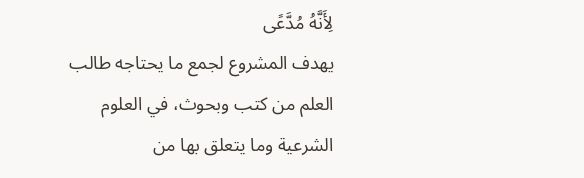لِأَنَّهُ مُدَّعًى
يهدف المشروع لجمع ما يحتاجه طالب العلم من كتب وبحوث، في العلوم الشرعية وما يتعلق بها من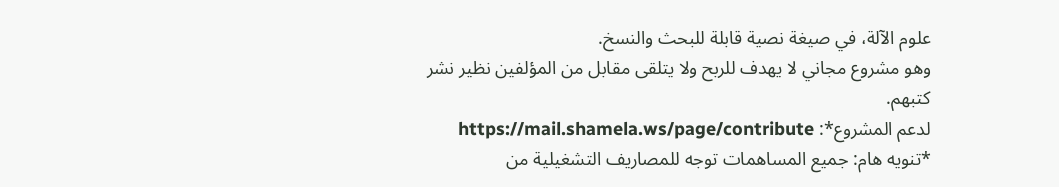علوم الآلة، في صيغة نصية قابلة للبحث والنسخ.
وهو مشروع مجاني لا يهدف للربح ولا يتلقى مقابل من المؤلفين نظير نشر كتبهم.
لدعم المشروع*: https://mail.shamela.ws/page/contribute
*تنويه هام: جميع المساهمات توجه للمصاريف التشغيلية من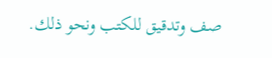صف وتدقيق للكتب ونحو ذلك.